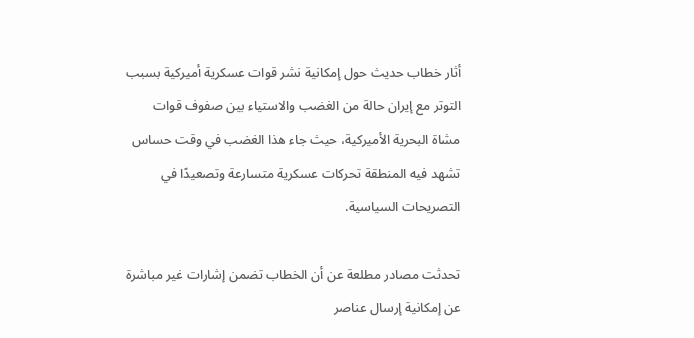أثار خطاب حديث حول إمكانية نشر قوات عسكرية أميركية بسبب التوتر مع إيران حالة من الغضب والاستياء بين صفوف قوات مشاة البحرية الأميركية، حيث جاء هذا الغضب في وقت حساس تشهد فيه المنطقة تحركات عسكرية متسارعة وتصعيدًا في التصريحات السياسية.

تحدثت مصادر مطلعة عن أن الخطاب تضمن إشارات غير مباشرة عن إمكانية إرسال عناصر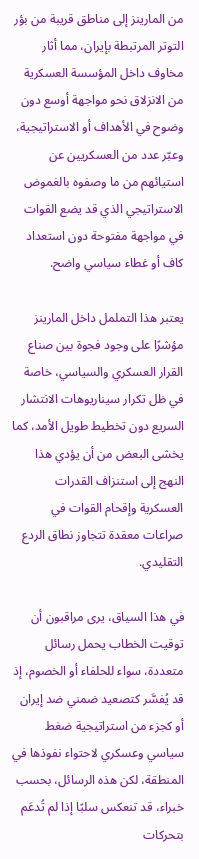من المارينز إلى مناطق قريبة من بؤر التوتر المرتبطة بإيران، مما أثار مخاوف داخل المؤسسة العسكرية من الانزلاق نحو مواجهة أوسع دون وضوح في الأهداف أو الاستراتيجية، وعبّر عدد من العسكريين عن استيائهم من ما وصفوه بالغموض الاستراتيجي الذي قد يضع القوات في مواجهة مفتوحة دون استعداد كاف أو غطاء سياسي واضح.

يعتبر هذا التململ داخل المارينز مؤشرًا على وجود فجوة بين صناع القرار العسكري والسياسي، خاصة في ظل تكرار سيناريوهات الانتشار السريع دون تخطيط طويل الأمد، كما يخشى البعض من أن يؤدي هذا النهج إلى استنزاف القدرات العسكرية وإقحام القوات في صراعات معقدة تتجاوز نطاق الردع التقليدي.

في هذا السياق، يرى مراقبون أن توقيت الخطاب يحمل رسائل متعددة، سواء للحلفاء أو الخصوم، إذ قد يُفسَّر كتصعيد ضمني ضد إيران أو كجزء من استراتيجية ضغط سياسي وعسكري لاحتواء نفوذها في المنطقة، لكن هذه الرسائل، بحسب خبراء، قد تنعكس سلبًا إذا لم تُدعَم بتحركات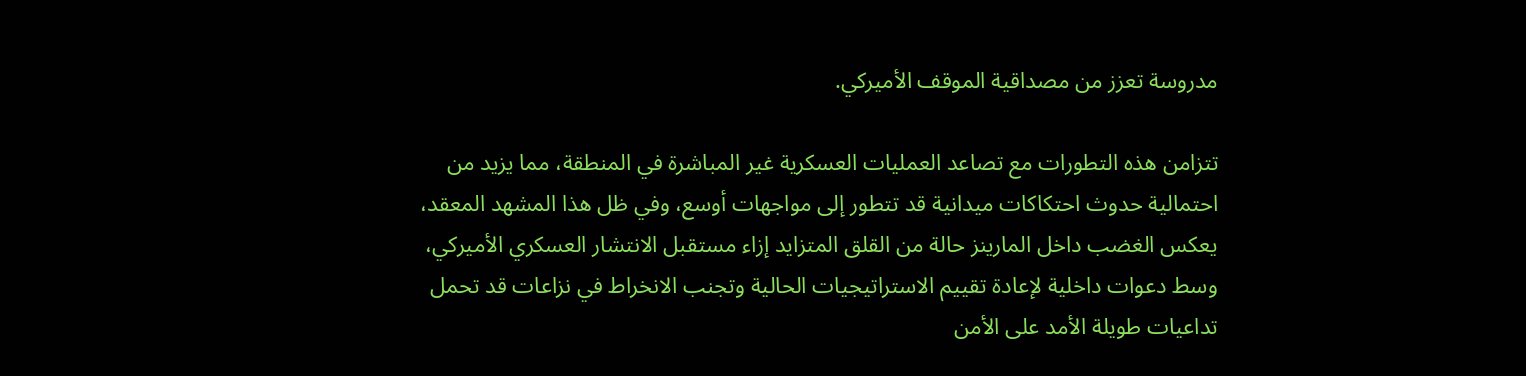مدروسة تعزز من مصداقية الموقف الأميركي.

تتزامن هذه التطورات مع تصاعد العمليات العسكرية غير المباشرة في المنطقة، مما يزيد من احتمالية حدوث احتكاكات ميدانية قد تتطور إلى مواجهات أوسع، وفي ظل هذا المشهد المعقد، يعكس الغضب داخل المارينز حالة من القلق المتزايد إزاء مستقبل الانتشار العسكري الأميركي، وسط دعوات داخلية لإعادة تقييم الاستراتيجيات الحالية وتجنب الانخراط في نزاعات قد تحمل تداعيات طويلة الأمد على الأمن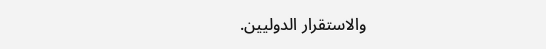والاستقرار الدوليين.